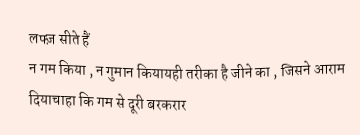लफ्ज़ सीते हैं
न गम किया , न गुमान कियायही तरीका है जीने का , जिसने आराम दियाचाहा कि गम से दूरी बरकरार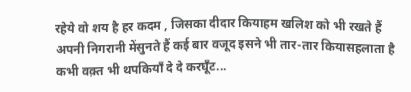रहेये वो शय है हर कदम , जिसका दीदार कियाहम खलिश को भी रखते हैं अपनी निगरानी मेंसुनते हैं कई बार वजूद इसने भी तार-तार कियासहलाता है कभी वक़्त भी थपकियाँ दे दे करघूँट...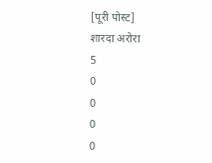[पूरी पोस्ट]
शारदा अरोरा
5
0
0
0
0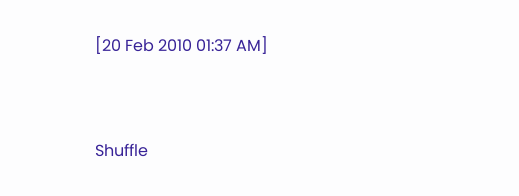[20 Feb 2010 01:37 AM]



Shuffle